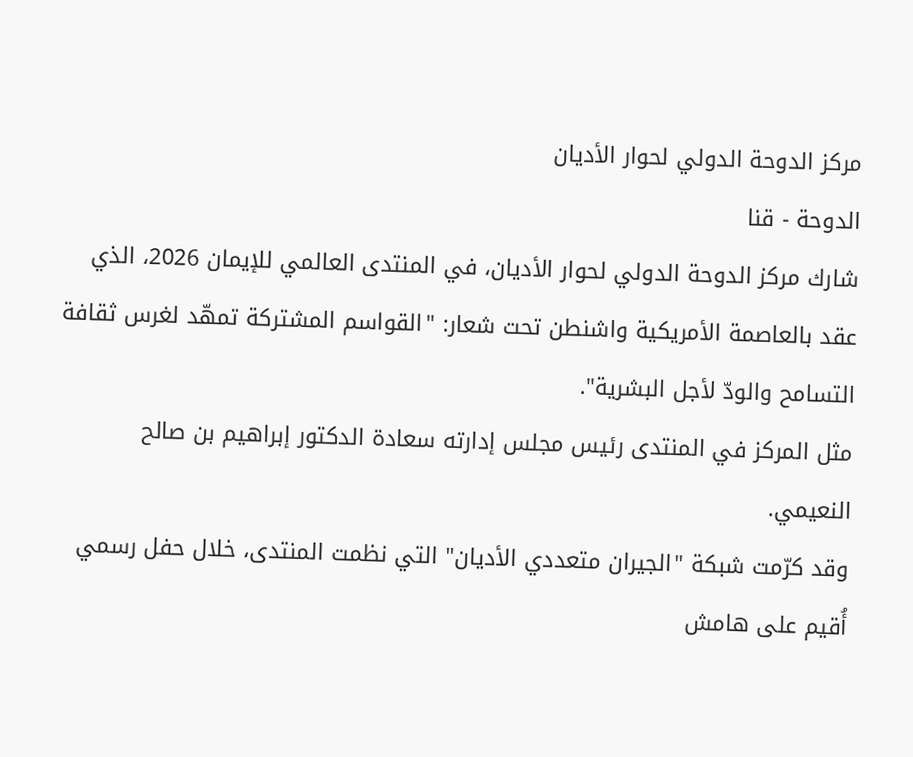مركز الدوحة الدولي لحوار الأديان
الدوحة - قنا
شارك مركز الدوحة الدولي لحوار الأديان، في المنتدى العالمي للإيمان 2026، الذي عقد بالعاصمة الأمريكية واشنطن تحت شعار: "القواسم المشتركة تمهّد لغرس ثقافة التسامح والودّ لأجل البشرية".
مثل المركز في المنتدى رئيس مجلس إدارته سعادة الدكتور إبراهيم بن صالح النعيمي.
وقد كرّمت شبكة "الجيران متعددي الأديان" التي نظمت المنتدى، خلال حفل رسمي أُقيم على هامش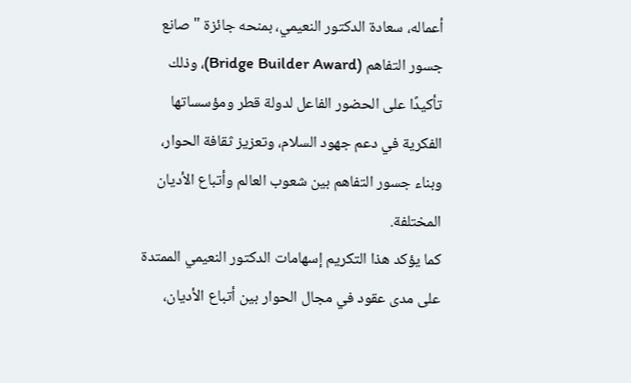أعماله، سعادة الدكتور النعيمي، بمنحه جائزة "صانع جسور التفاهم (Bridge Builder Award)، وذلك تأكيدًا على الحضور الفاعل لدولة قطر ومؤسساتها الفكرية في دعم جهود السلام، وتعزيز ثقافة الحوار، وبناء جسور التفاهم بين شعوب العالم وأتباع الأديان المختلفة.
كما يؤكد هذا التكريم إسهامات الدكتور النعيمي الممتدة على مدى عقود في مجال الحوار بين أتباع الأديان،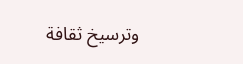وترسيخ ثقافة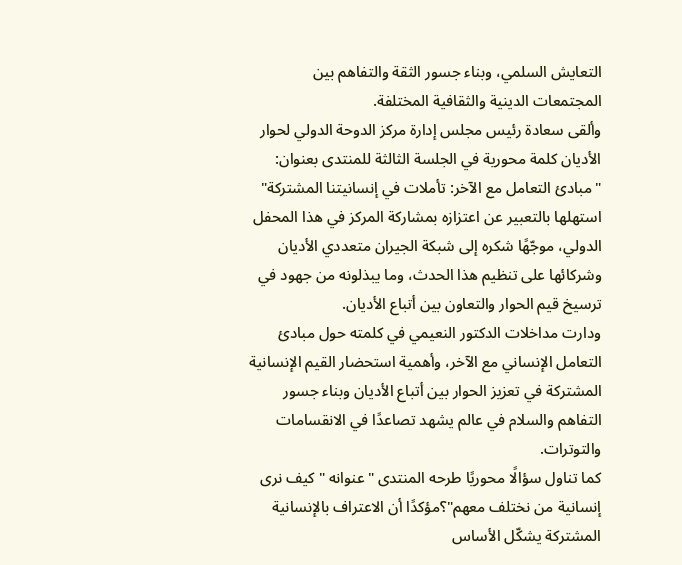التعايش السلمي، وبناء جسور الثقة والتفاهم بين المجتمعات الدينية والثقافية المختلفة.
وألقى سعادة رئيس مجلس إدارة مركز الدوحة الدولي لحوار الأديان كلمة محورية في الجلسة الثالثة للمنتدى بعنوان: "مبادئ التعامل مع الآخر: تأملات في إنسانيتنا المشتركة" استهلها بالتعبير عن اعتزازه بمشاركة المركز في هذا المحفل الدولي، موجّهًا شكره إلى شبكة الجيران متعددي الأديان وشركائها على تنظيم هذا الحدث، وما يبذلونه من جهود في ترسيخ قيم الحوار والتعاون بين أتباع الأديان.
ودارت مداخلات الدكتور النعيمي في كلمته حول مبادئ التعامل الإنساني مع الآخر، وأهمية استحضار القيم الإنسانية المشتركة في تعزيز الحوار بين أتباع الأديان وبناء جسور التفاهم والسلام في عالم يشهد تصاعدًا في الانقسامات والتوترات.
كما تناول سؤالًا محوريًا طرحه المنتدى "عنوانه "كيف نرى إنسانية من نختلف معهم"؟مؤكدًا أن الاعتراف بالإنسانية المشتركة يشكّل الأساس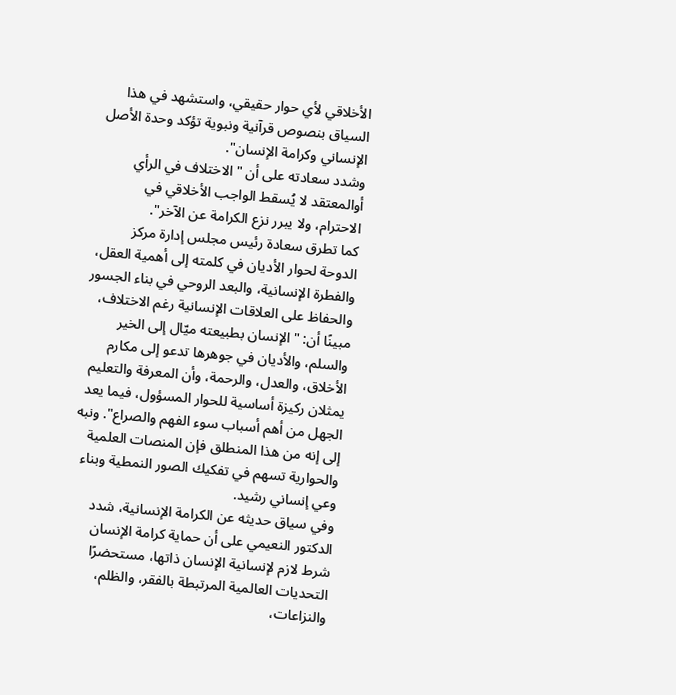الأخلاقي لأي حوار حقيقي، واستشهد في هذا السياق بنصوص قرآنية ونبوية تؤكد وحدة الأصل الإنساني وكرامة الإنسان".
وشدد سعادته على أن "الاختلاف في الرأي أوالمعتقد لا يُسقط الواجب الأخلاقي في الاحترام، ولا يبرر نزع الكرامة عن الآخر".
كما تطرق سعادة رئيس مجلس إدارة مركز الدوحة لحوار الأديان في كلمته إلى أهمية العقل، والفطرة الإنسانية، والبعد الروحي في بناء الجسور والحفاظ على العلاقات الإنسانية رغم الاختلاف، مبينًا أن: "الإنسان بطبيعته ميّال إلى الخير والسلم، والأديان في جوهرها تدعو إلى مكارم الأخلاق، والعدل، والرحمة، وأن المعرفة والتعليم يمثلان ركيزة أساسية للحوار المسؤول، فيما يعد الجهل من أهم أسباب سوء الفهم والصراع". ونبه إلى إنه من هذا المنطلق فإن المنصات العلمية والحوارية تسهم في تفكيك الصور النمطية وبناء وعي إنساني رشيد.
وفي سياق حديثه عن الكرامة الإنسانية، شدد الدكتور النعيمي على أن حماية كرامة الإنسان شرط لازم لإنسانية الإنسان ذاتها، مستحضرًا التحديات العالمية المرتبطة بالفقر، والظلم، والنزاعات،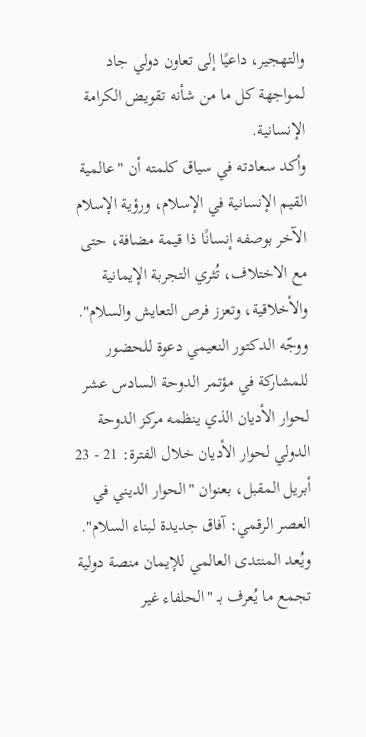والتهجير، داعيًا إلى تعاون دولي جاد لمواجهة كل ما من شأنه تقويض الكرامة الإنسانية.
وأكد سعادته في سياق كلمته أن "عالمية القيم الإنسانية في الإسلام، ورؤية الإسلام الآخر بوصفه إنسانًا ذا قيمة مضافة، حتى مع الاختلاف، تُثري التجربة الإيمانية والأخلاقية، وتعزز فرص التعايش والسلام".
ووجّه الدكتور النعيمي دعوة للحضور للمشاركة في مؤتمر الدوحة السادس عشر لحوار الأديان الذي ينظمه مركز الدوحة الدولي لحوار الأديان خلال الفترة: 21 - 23 أبريل المقبل، بعنوان "الحوار الديني في العصر الرقمي: آفاق جديدة لبناء السلام".
ويُعد المنتدى العالمي للإيمان منصة دولية تجمع ما يُعرف بـ "الحلفاء غير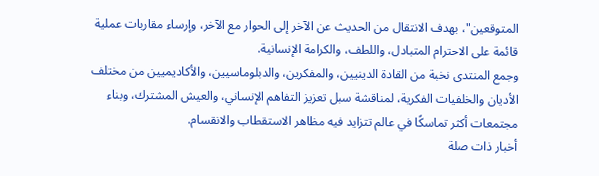المتوقعين"، بهدف الانتقال من الحديث عن الآخر إلى الحوار مع الآخر، وإرساء مقاربات عملية قائمة على الاحترام المتبادل، واللطف، والكرامة الإنسانية.
وجمع المنتدى نخبة من القادة الدينيين، والمفكرين، والدبلوماسيين، والأكاديميين من مختلف الأديان والخلفيات الفكرية، لمناقشة سبل تعزيز التفاهم الإنساني، والعيش المشترك، وبناء مجتمعات أكثر تماسكًا في عالم تتزايد فيه مظاهر الاستقطاب والانقسام.
أخبار ذات صلة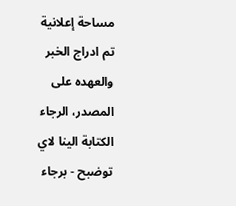مساحة إعلانية
تم ادراج الخبر والعهده على المصدر، الرجاء الكتابة الينا لاي توضبح - برجاء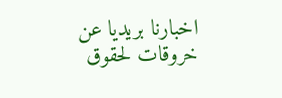اخبارنا بريديا عن خروقات لحقوق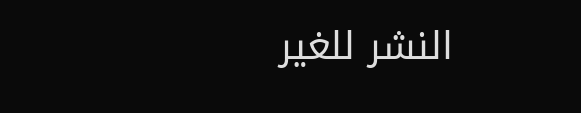النشر للغير